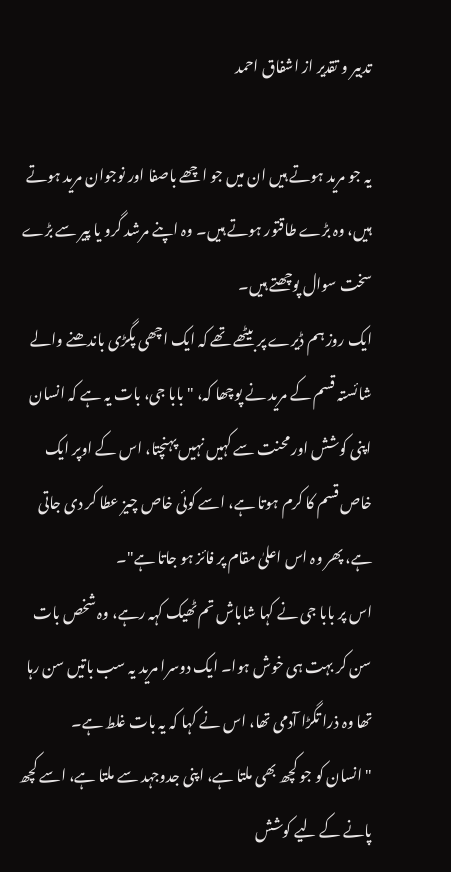تدبیر و تقدیر از اشفاق احمد

یہ جو مرید ہوتے ہیں ان میں جو اچھے باصفا اور نوجوان مرید ہوتے ہیں، وہ بڑے طاقتور ہوتے ہیں۔ وہ اپنے مرشد گرو یا پیر سے بڑے سخت سوال پوچھتے ہیں۔
ایک روز ہم ڈیرے پر بیٹھے تھے کہ ایک اچھی پگڑی باندھنے والے شائستہ قسم کے مرید نے پوچھا کہ، " بابا جی، بات یہ ہے کہ انسان اپنی کوشش اور محنت سے کہیں نہیں پہنچتا، اس کے اوپر ایک خاص قسم کا کرم ہوتا ہے، اسے کوئی خاص چیز عطا کر دی جاتی ہے، پھر وہ اس اعلیٰ مقام پر فائز ہو جاتا ہے"۔
اس پر بابا جی نے کہا شاباش تم ٹھیک کہہ رہے، وہ شخص بات سن کر بہت ہی خوش ہوا۔ ایک دوسرا مرید یہ سب باتیں سن رہا تھا وہ ذرا تگڑا آدمی تھا، اس نے کہا کہ یہ بات غلط ہے۔
"انسان کو جو کچھ بھی ملتا ہے، اپنی جدوجہد سے ملتا ہے، اسے کچھ پانے کے لیے کوشش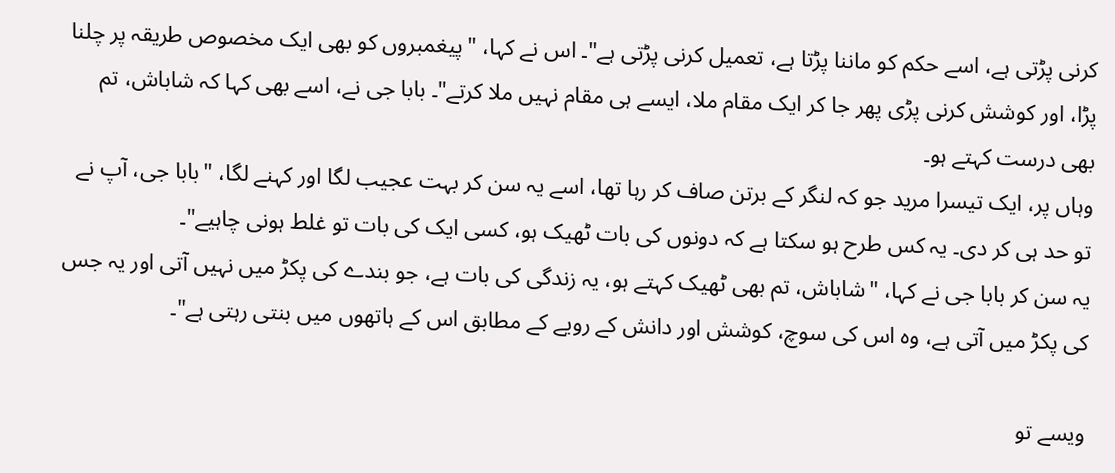کرنی پڑتی ہے، اسے حکم کو ماننا پڑتا ہے، تعمیل کرنی پڑتی ہے"۔ اس نے کہا، "پیغمبروں کو بھی ایک مخصوص طریقہ پر چلنا پڑا، اور کوشش کرنی پڑی پھر جا کر ایک مقام ملا، ایسے ہی مقام نہیں ملا کرتے"۔ بابا جی نے، اسے بھی کہا کہ شاباش، تم بھی درست کہتے ہو۔
وہاں پر، ایک تیسرا مرید جو کہ لنگر کے برتن صاف کر رہا تھا، اسے یہ سن کر بہت عجیب لگا اور کہنے لگا، "بابا جی، آپ نے تو حد ہی کر دی۔ یہ کس طرح ہو سکتا ہے کہ دونوں کی بات ٹھیک ہو، کسی ایک کی بات تو غلط ہونی چاہیے"۔
یہ سن کر بابا جی نے کہا، "شاباش، تم بھی ٹھیک کہتے ہو، یہ زندگی کی بات ہے، جو بندے کی پکڑ میں نہیں آتی اور یہ جس کی پکڑ میں آتی ہے، وہ اس کی سوچ، کوشش اور دانش کے رویے کے مطابق اس کے ہاتھوں میں بنتی رہتی ہے"۔

ویسے تو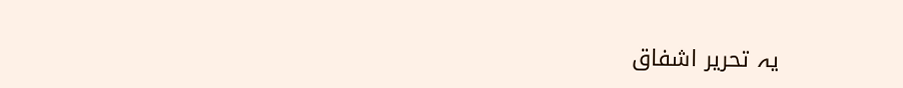یہ تحریر اشفاق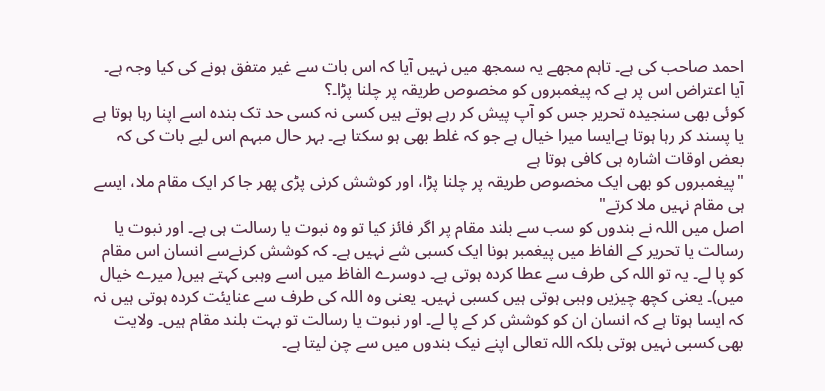احمد صاحب کی ہے۔ تاہم مجھے یہ سمجھ میں نہیں آیا کہ اس بات سے غیر متفق ہونے کی کیا وجہ ہے۔ آیا اعتراض اس پر ہے کہ پیغمبروں کو مخصوص طریقہ پر چلنا پڑا۔؟
کوئی بھی سنجیدہ تحریر جس کو آپ پیش کر رہے ہوتے ہیں کسی نہ کسی حد تک بندہ اسے اپنا رہا ہوتا ہے یا پسند کر رہا ہوتا ہےایسا میرا خیال ہے جو کہ غلط بھی ہو سکتا ہے۔ بہر حال مبہم اس لیے بات کی کہ بعض اوقات اشارہ ہی کافی ہوتا ہے
"پیغمبروں کو بھی ایک مخصوص طریقہ پر چلنا پڑا، اور کوشش کرنی پڑی پھر جا کر ایک مقام ملا، ایسے ہی مقام نہیں ملا کرتے"
اصل میں اللہ نے بندوں کو سب سے بلند مقام پر اگر فائز کیا تو وہ نبوت یا رسالت ہی ہے۔ اور نبوت یا رسالت یا تحریر کے الفاظ میں پیغمبر ہونا ایک کسبی شے نہیں ہے۔ کہ کوشش کرنےسے انسان اس مقام کو پا لے۔ یہ تو اللہ کی طرف سے عطا کردہ ہوتی ہے۔ دوسرے الفاظ میں اسے وہبی کہتے ہیں( میرے خیال میں)۔ یعنی کچھ چیزیں وہبی ہوتی ہیں کسبی نہیں۔ یعنی وہ اللہ کی طرف سے عنایئت کردہ ہوتی ہیں نہ کہ ایسا ہوتا ہے کہ انسان ان کو کوشش کر کے پا لے۔ اور نبوت یا رسالت تو بہت بلند مقام ہیں۔ ولایت بھی کسبی نہیں ہوتی بلکہ اللہ تعالی اپنے نیک بندوں میں سے چن لیتا ہے۔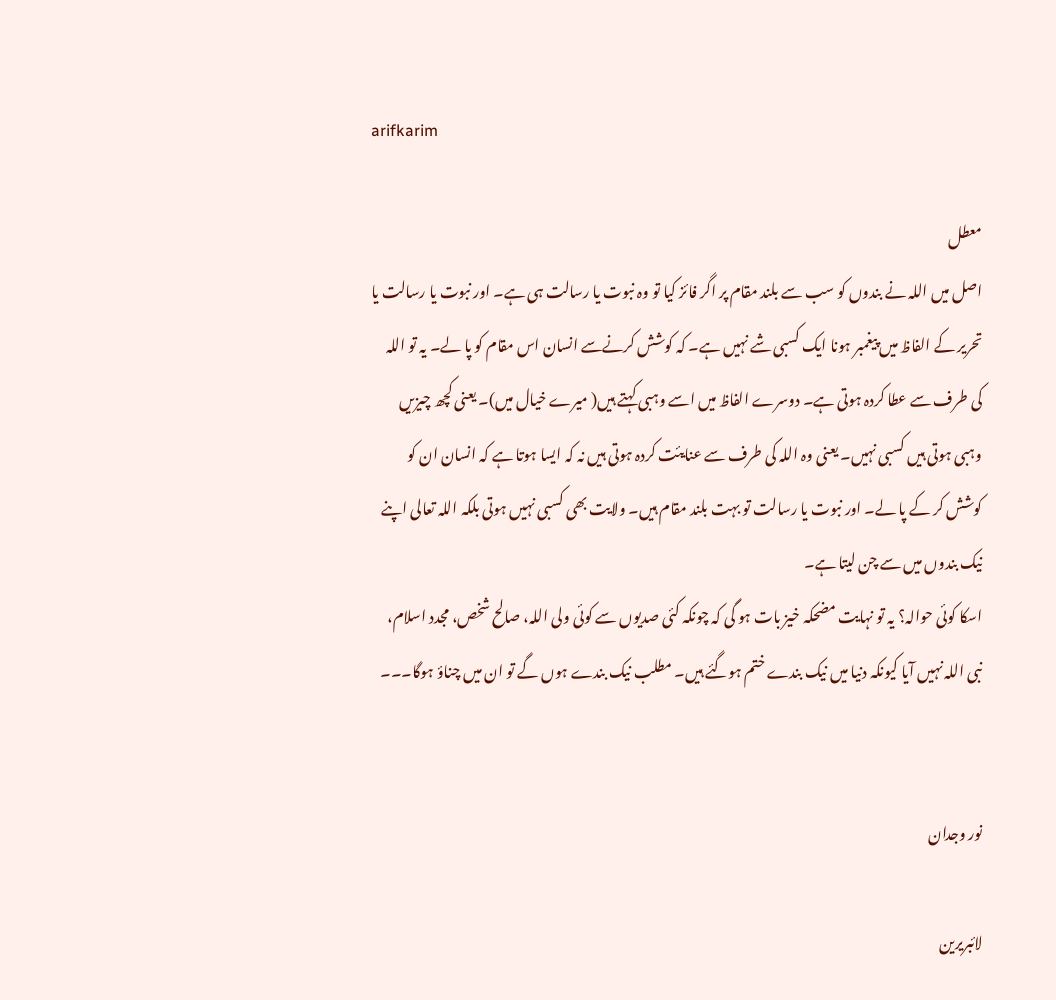arifkarim

معطل
اصل میں اللہ نے بندوں کو سب سے بلند مقام پر اگر فائز کیا تو وہ نبوت یا رسالت ہی ہے۔ اور نبوت یا رسالت یا تحریر کے الفاظ میں پیغمبر ہونا ایک کسبی شے نہیں ہے۔ کہ کوشش کرنےسے انسان اس مقام کو پا لے۔ یہ تو اللہ کی طرف سے عطا کردہ ہوتی ہے۔ دوسرے الفاظ میں اسے وہبی کہتے ہیں( میرے خیال میں)۔ یعنی کچھ چیزیں وہبی ہوتی ہیں کسبی نہیں۔ یعنی وہ اللہ کی طرف سے عنایئت کردہ ہوتی ہیں نہ کہ ایسا ہوتا ہے کہ انسان ان کو کوشش کر کے پا لے۔ اور نبوت یا رسالت تو بہت بلند مقام ہیں۔ ولایت بھی کسبی نہیں ہوتی بلکہ اللہ تعالی اپنے نیک بندوں میں سے چن لیتا ہے۔
اسکا کوئی حوالہ؟ یہ تو نہایت مضحکہ خیز بات ہو گی کہ چونکہ کئی صدیوں سے کوئی ولی اللہ، صالح شخص، مجدد اسلام، نبی اللہ نہیں آیا کیونکہ دنیا میں نیک بندے ختم ہوگئے ہیں۔ مطلب نیک بندے ہوں گے تو ان میں چناؤ ہوگا۔۔۔


نور وجدان

لائبریرین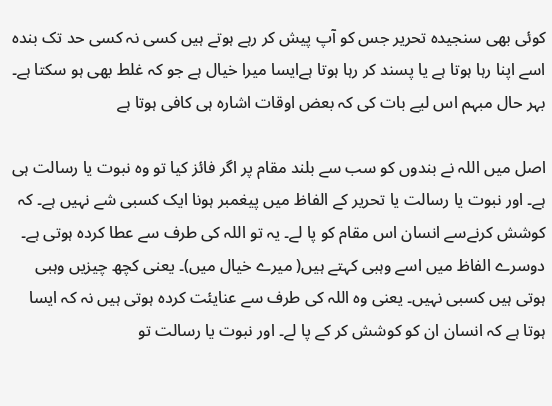کوئی بھی سنجیدہ تحریر جس کو آپ پیش کر رہے ہوتے ہیں کسی نہ کسی حد تک بندہ اسے اپنا رہا ہوتا ہے یا پسند کر رہا ہوتا ہےایسا میرا خیال ہے جو کہ غلط بھی ہو سکتا ہے۔ بہر حال مبہم اس لیے بات کی کہ بعض اوقات اشارہ ہی کافی ہوتا ہے

اصل میں اللہ نے بندوں کو سب سے بلند مقام پر اگر فائز کیا تو وہ نبوت یا رسالت ہی ہے۔ اور نبوت یا رسالت یا تحریر کے الفاظ میں پیغمبر ہونا ایک کسبی شے نہیں ہے۔ کہ کوشش کرنےسے انسان اس مقام کو پا لے۔ یہ تو اللہ کی طرف سے عطا کردہ ہوتی ہے۔ دوسرے الفاظ میں اسے وہبی کہتے ہیں( میرے خیال میں)۔ یعنی کچھ چیزیں وہبی ہوتی ہیں کسبی نہیں۔ یعنی وہ اللہ کی طرف سے عنایئت کردہ ہوتی ہیں نہ کہ ایسا ہوتا ہے کہ انسان ان کو کوشش کر کے پا لے۔ اور نبوت یا رسالت تو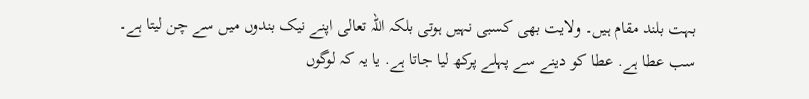بہت بلند مقام ہیں۔ ولایت بھی کسبی نہیں ہوتی بلکہ اللہ تعالی اپنے نیک بندوں میں سے چن لیتا ہے۔
سب عطا ہے. عطا کو دینے سے پہلے پرکھ لیا جاتا ہے. یا یہ کہ لوگوں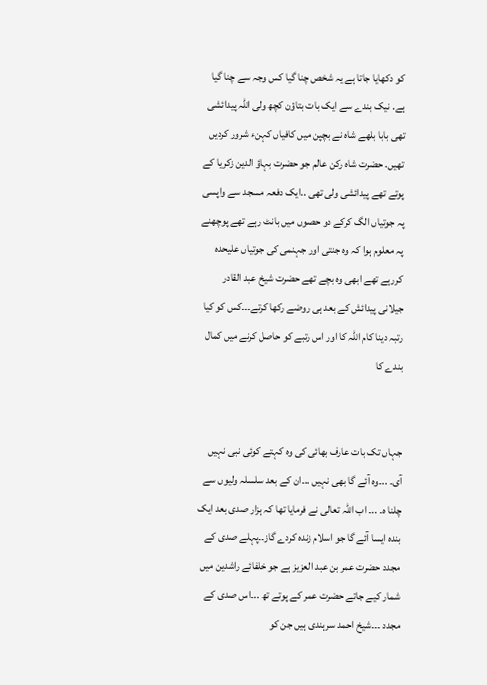کو دکھایا جاتا ہے یہ شخص چنا گیا کس وجہ سے چنا گیا ہے. نیک بندے سے ایک بات بتاؤن کچھ ولی اللہ پیدائشی تھی بابا بلھے شاہ نے بچپن میں کافیاں کہنء شرور کردیں تھیں. حضرت شاہ رکن عالم جو حضرت بہاؤ الدین زکریا کے پوتے تھے پیدائشی ولی تھی ..ایک دفعہ مسجد سے واپسی پہ جوتیاں الگ کرکے دو حصوں میں بانٹ رہے تھے پوچھنے پہ معلوم ہوا کہ وہ جنتی اور جہنمی کی جوتیاں علیحدہ کررہے تھے ابھی وہ بچے تھے حضرت شیخ عبد القادر جیلانی پیدائش کے بعد ہی روضے رکھا کرتے۔۔۔کس کو کیا رتبہ دینا کام اللہ کا اور اس رتبے کو حاصل کرنے میں کمال بندے کا


جہاں تک بات عارف بھائی کی وہ کہتے کوئی نبی نہیں آی۔ ..۔وہ آئے گا بھی نہیں ..۔ان کے بعد سلسلہ ولیوں سے چلنا ہ۔ ..۔ اب اللہ تعالی نے فرمایا تھا کہ ہزار صدی بعد ایک بندہ ایسا آئے گا جو اسلام زندہ کردے گاز۔۔پہلے صدی کے مجدد حضرت عمر بن عبد العزیز ہے جو خلفائے راشدین میں شمار کیے جاتے حضرت عمر کے پوتے تھ ..۔اس صدی کے مجدد ۔۔۔شیخ احمد سرہندی ہیں جن کو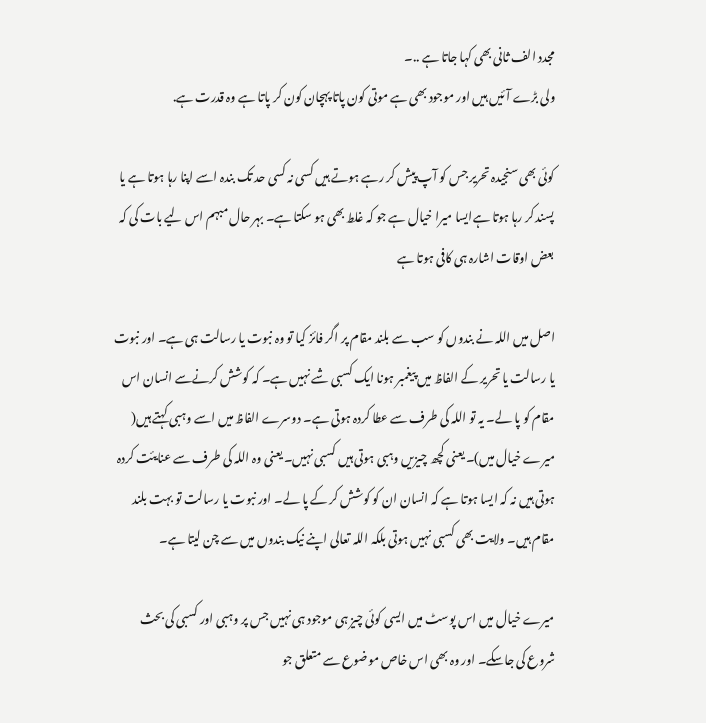مجدد الف ثانی بھی کہا جاتا ہے ..۔
ولی بڑے آئیں ہیں اور موجود بھی ہے موتی کون پاتا پہچان کون کر پاتا ہے وہ قدرت ہے.

کوئی بھی سنجیدہ تحریر جس کو آپ پیش کر رہے ہوتے ہیں کسی نہ کسی حد تک بندہ اسے اپنا رہا ہوتا ہے یا پسند کر رہا ہوتا ہےایسا میرا خیال ہے جو کہ غلط بھی ہو سکتا ہے۔ بہر حال مبہم اس لیے بات کی کہ بعض اوقات اشارہ ہی کافی ہوتا ہے

اصل میں اللہ نے بندوں کو سب سے بلند مقام پر اگر فائز کیا تو وہ نبوت یا رسالت ہی ہے۔ اور نبوت یا رسالت یا تحریر کے الفاظ میں پیغمبر ہونا ایک کسبی شے نہیں ہے۔ کہ کوشش کرنےسے انسان اس مقام کو پا لے۔ یہ تو اللہ کی طرف سے عطا کردہ ہوتی ہے۔ دوسرے الفاظ میں اسے وہبی کہتے ہیں( میرے خیال میں)۔ یعنی کچھ چیزیں وہبی ہوتی ہیں کسبی نہیں۔ یعنی وہ اللہ کی طرف سے عنایئت کردہ ہوتی ہیں نہ کہ ایسا ہوتا ہے کہ انسان ان کو کوشش کر کے پا لے۔ اور نبوت یا رسالت تو بہت بلند مقام ہیں۔ ولایت بھی کسبی نہیں ہوتی بلکہ اللہ تعالی اپنے نیک بندوں میں سے چن لیتا ہے۔

میرے خیال میں اس پوسٹ میں ایسی کوئی چیز ہی موجود ہی نہیں جس پر وہبی اور کسبی کی بحث شروع کی جاسکے۔ اور وہ بھی اس خاص موضوع سے متعلق جو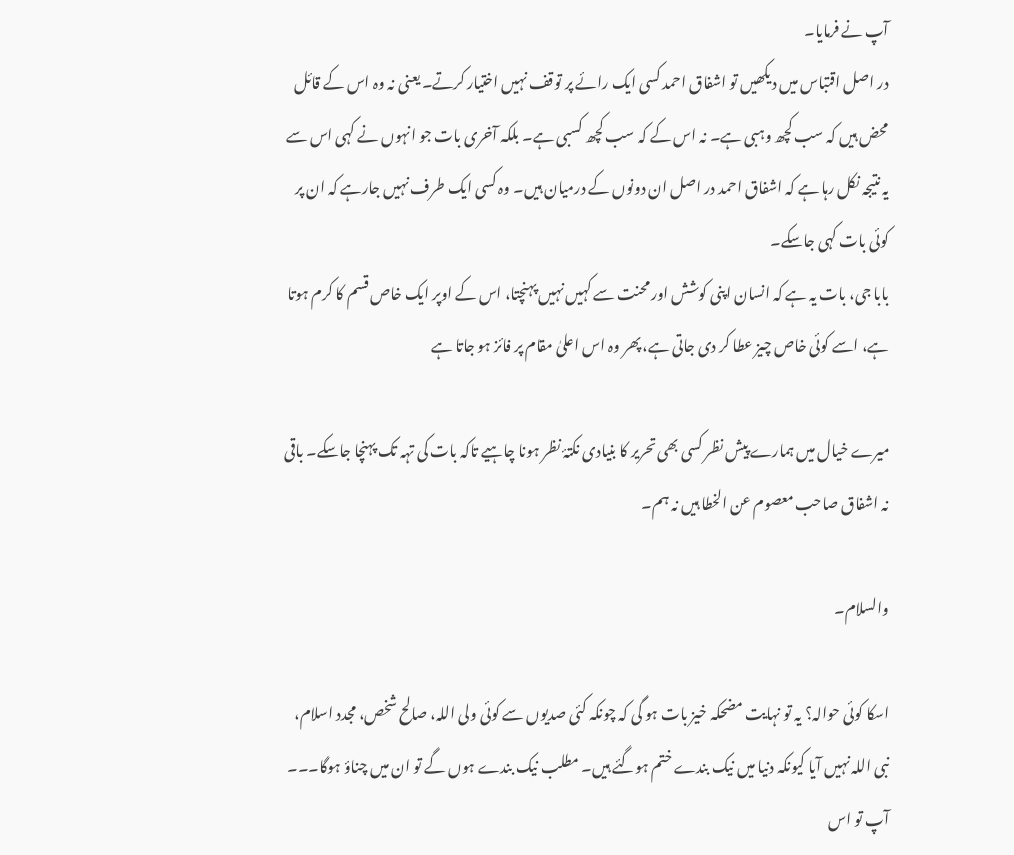آپ نے فرمایا۔
در اصل اقتباس میں دیکھیں تو اشفاق احمد کسی ایک رائے پر توقف نہیں اختیار کرتے۔ یعنی نہ وہ اس کے قائل محض ہیں کہ سب کچھ وہبی ہے۔ نہ اس کے کہ سب کچھ کسبی ہے۔ بلکہ آخری بات جو انہوں نے کہی اس سے یہ نتیجہ نکل رہا ہے کہ اشفاق احمد در اصل ان دونوں کے درمیان ہیں۔ وہ کسی ایک طرف نہیں جارہے کہ ان پر کوئی بات کہی جاسکے۔
بابا جی، بات یہ ہے کہ انسان اپنی کوشش اور محنت سے کہیں نہیں پہنچتا، اس کے اوپر ایک خاص قسم کا کرم ہوتا ہے، اسے کوئی خاص چیز عطا کر دی جاتی ہے، پھر وہ اس اعلیٰ مقام پر فائز ہو جاتا ہے

میرے خیال میں ہمارے پیش نظر کسی بھی تحریر کا بنیادی نکتۂ نظر ہونا چاہیے تاکہ بات کی تہہ تک پہنچا جاسکے۔ باقی نہ اشفاق صاحب معصوم عن الخطا ہیں نہ ہم۔

والسلام۔

اسکا کوئی حوالہ؟ یہ تو نہایت مضحکہ خیز بات ہو گی کہ چونکہ کئی صدیوں سے کوئی ولی اللہ، صالح شخص، مجدد اسلام، نبی اللہ نہیں آیا کیونکہ دنیا میں نیک بندے ختم ہوگئے ہیں۔ مطلب نیک بندے ہوں گے تو ان میں چناؤ ہوگا۔۔۔
آپ تو اس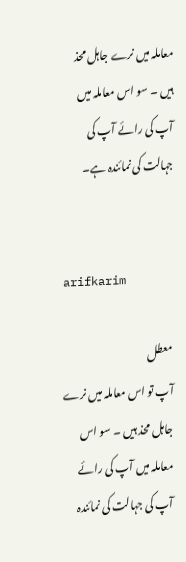معاملہ میں نرے جاہل محذ ہیں ۔ سو اس معاملہ میں آپ کی رائے آپ کی جہالت کی نمائندہ ہے۔


arifkarim

معطل
آپ تو اس معاملہ میں نرے جاہل محذ ہیں ۔ سو اس معاملہ میں آپ کی رائے آپ کی جہالت کی نمائندہ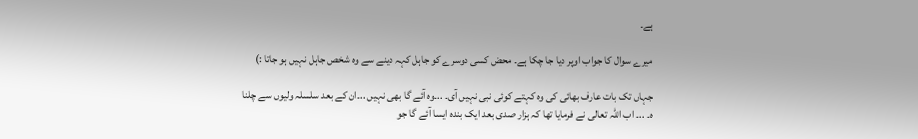ہے۔

میرے سوال کا جواب اوپر دیا جا چکا ہے۔ محض کسی دوسرے کو جاہل کہہ دینے سے وہ شخص جاہل نہیں ہو جاتا :)

جہاں تک بات عارف بھائی کی وہ کہتے کوئی نبی نہیں آی۔ ..۔وہ آئے گا بھی نہیں ..۔ان کے بعد سلسلہ ولیوں سے چلنا ہ۔ ..۔ اب اللہ تعالی نے فرمایا تھا کہ ہزار صدی بعد ایک بندہ ایسا آئے گا جو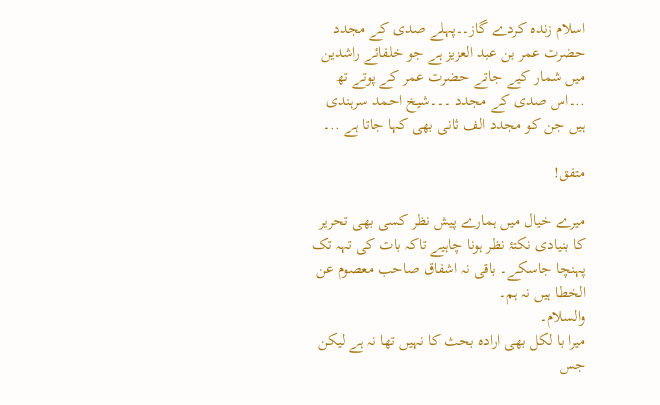اسلام زندہ کردے گاز۔۔پہلے صدی کے مجدد حضرت عمر بن عبد العزیز ہے جو خلفائے راشدین میں شمار کیے جاتے حضرت عمر کے پوتے تھ ..۔اس صدی کے مجدد ۔۔۔شیخ احمد سرہندی ہیں جن کو مجدد الف ثانی بھی کہا جاتا ہے ..۔

متفق!

میرے خیال میں ہمارے پیش نظر کسی بھی تحریر کا بنیادی نکتۂ نظر ہونا چاہیے تاکہ بات کی تہہ تک پہنچا جاسکے۔ باقی نہ اشفاق صاحب معصوم عن الخطا ہیں نہ ہم۔
والسلام۔
میرا با لکل بھی ارادہ بحث کا نہیں تھا نہ ہے لیکن جس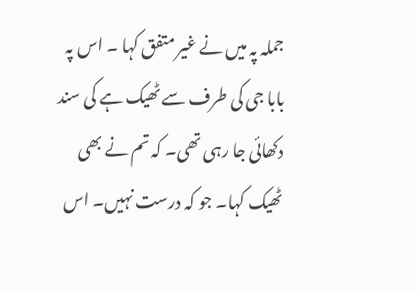جملہ پہ میں نے غیر متفق کہا ۔ اس پہ بابا جی کی طرف سے ٹھیک ہے کی سند دکھائی جا رہی تھی۔ کہ تم نے بھی ٹھیک کہا۔ جو کہ درست نہیں۔ اس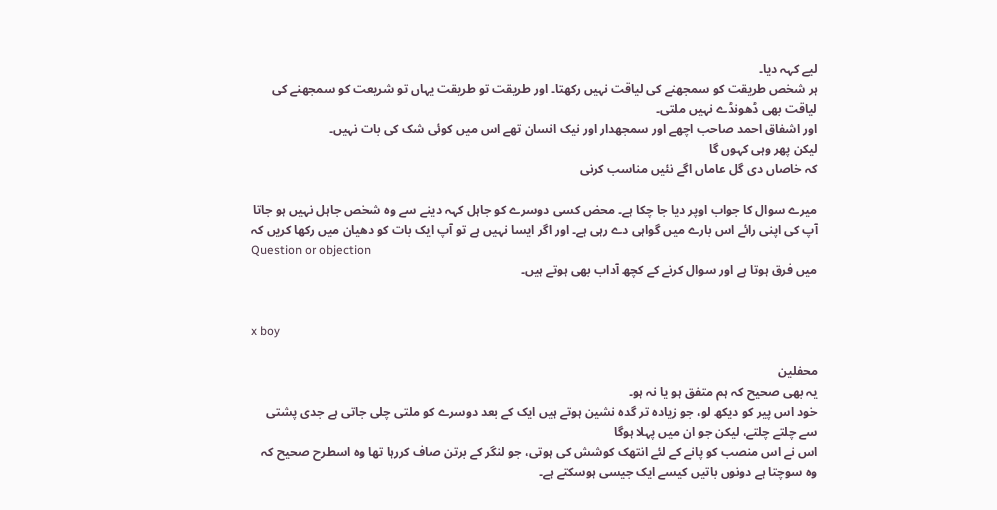لیے کہہ دیا۔
ہر شخص طریقت کو سمجھنے کی لیاقت نہیں رکھتا۔ اور طریقت تو طریقت یہاں تو شریعت کو سمجھنے کی لیاقت بھی ڈھونڈے نہیں ملتی۔
اور اشفاق احمد صاحب اچھے اور سمجھدار اور نیک انسان تھے اس میں کوئی شک کی بات نہیں۔
لیکن پھر وہی کہوں گا
کہ خاصاں دی گل عاماں اگے نئیں مناسب کرنی

میرے سوال کا جواب اوپر دیا جا چکا ہے۔ محض کسی دوسرے کو جاہل کہہ دینے سے وہ شخص جاہل نہیں ہو جاتا
آپ کی اپنی رائے اس بارے میں گواہی دے رہی ہے۔ اور اگر ایسا نہیں ہے تو آپ ایک بات کو دھیان میں رکھا کریں کہ
Question or objection
میں فرق ہوتا ہے اور سوال کرنے کے کچھ آداب بھی ہوتے ہیں۔


x boy

محفلین
یہ بھی صحیح کہ ہم متفق ہو یا نہ ہو۔
خود اس پیر کو دیکھ لو، جو زیادہ تر گدہ نشین ہوتے ہیں ایک کے بعد دوسرے کو ملتی چلی جاتی ہے جدی پشتی سے چلتے چلتے، لیکن جو ان میں پہلا ہوگا
اس نے اس منصب کو پانے کے لئے انتھک کوشش کی ہوتی، جو لنگر کے برتن صاف کررہا تھا وہ اسطرح صحیح کہ وہ سوچتا ہے دونوں باتیں کیسے ایک جیسی ہوسکتے ہے۔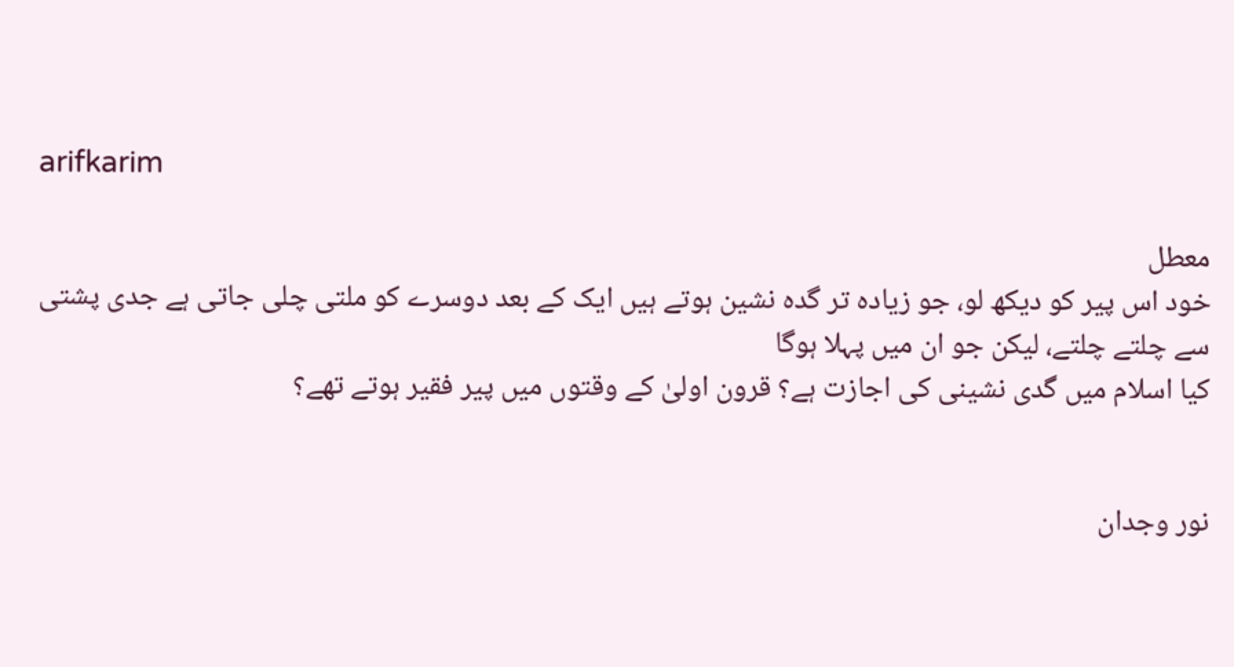arifkarim

معطل
خود اس پیر کو دیکھ لو، جو زیادہ تر گدہ نشین ہوتے ہیں ایک کے بعد دوسرے کو ملتی چلی جاتی ہے جدی پشتی سے چلتے چلتے، لیکن جو ان میں پہلا ہوگا
کیا اسلام میں گدی نشینی کی اجازت ہے؟ قرون اولیٰ کے وقتوں میں پیر فقیر ہوتے تھے؟


نور وجدان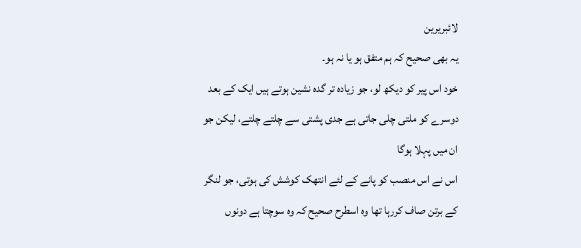لائبریرین
یہ بھی صحیح کہ ہم متفق ہو یا نہ ہو۔
خود اس پیر کو دیکھ لو، جو زیادہ تر گدہ نشین ہوتے ہیں ایک کے بعد دوسرے کو ملتی چلی جاتی ہے جدی پشتی سے چلتے چلتے، لیکن جو ان میں پہلا ہوگا
اس نے اس منصب کو پانے کے لئے انتھک کوشش کی ہوتی، جو لنگر کے برتن صاف کررہا تھا وہ اسطرح صحیح کہ وہ سوچتا ہے دونوں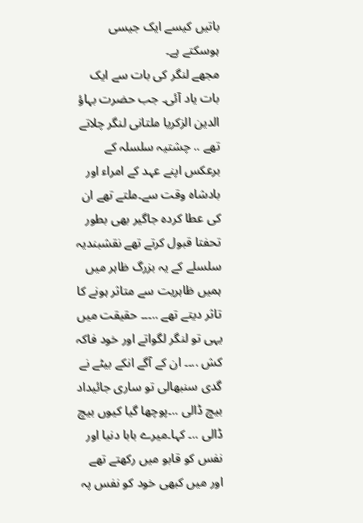باتیں کیسے ایک جیسی ہوسکتے ہے۔
مجھے لنگر کی بات سے ایک بات یاد آئی۔ جب حضرت بہاؤ الدین الزکریا ملتانی لنگر چلاتے تھے .. چشتیہ سلسلہ کے برعکس اپنے عہد کے امراء اور بادشاہ وقت سے۔ملتے تھے ان کی عطا کردہ جاگیر بھی بطور تحفتا قبول کرتے تھے نقشبندیہ سلسلے کے یہ بزرگ ظاہر میں ہمیں ظاہریت سے متاثر ہونے کا تاثر دیتے تھے ..۔۔۔ حقیقت میں یہی تو لنگر لگواتے اور خود فاکہ کش ..۔۔ ان کے آگے انکے بیٹے نے گدی سنبھالی تو ساری جائیداد بیچ ڈالی ..۔پوچھا گیا کیوں بیچ ڈالی ..۔ کہا۔میرے بابا دنیا اور نفس کو قابو میں رکھتے تھے اور میں کبھی خود کو نفس پہ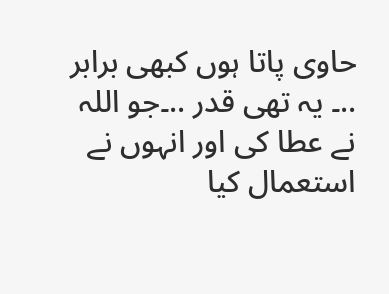حاوی پاتا ہوں کبھی برابر ..۔ یہ تھی قدر ..۔جو اللہ نے عطا کی اور انہوں نے استعمال کیا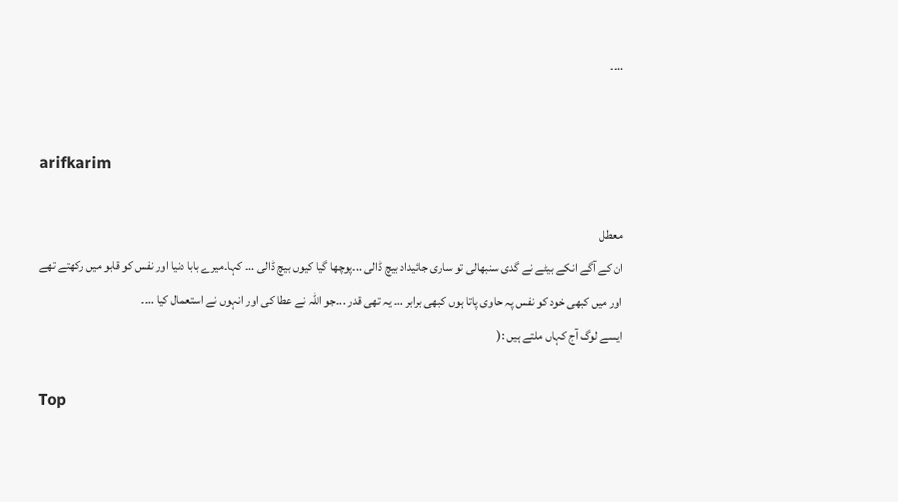..۔۔


arifkarim

معطل
ان کے آگے انکے بیٹے نے گدی سنبھالی تو ساری جائیداد بیچ ڈالی ..۔پوچھا گیا کیوں بیچ ڈالی ..۔ کہا۔میرے بابا دنیا اور نفس کو قابو میں رکھتے تھے اور میں کبھی خود کو نفس پہ حاوی پاتا ہوں کبھی برابر ..۔ یہ تھی قدر ..۔جو اللہ نے عطا کی اور انہوں نے استعمال کیا ..۔۔
ایسے لوگ آج کہاں ملتے ہیں :(

Top